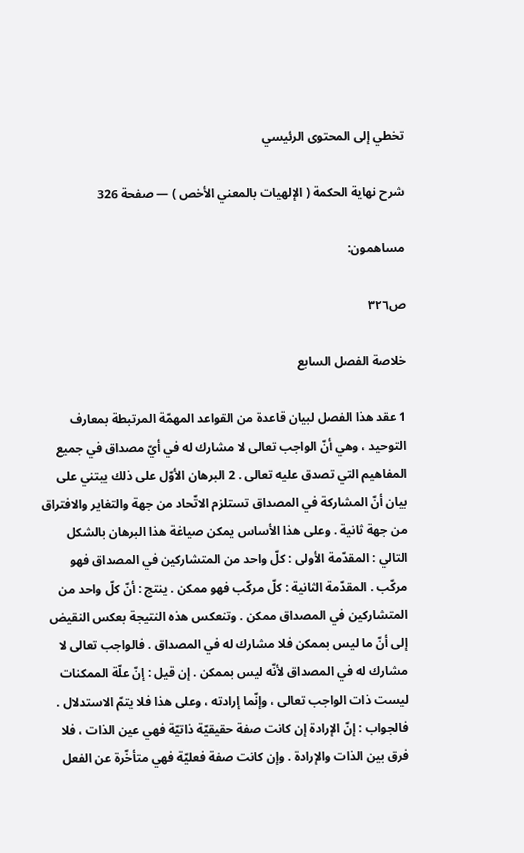تخطي إلى المحتوى الرئيسي

شرح نهاية الحكمة ( الإلهيات بالمعني الأخص ) — صفحة 326

مساهمون:

ص٣٢٦

خلاصة الفصل السابع

1 عقد هذا الفصل لبيان قاعدة من القواعد المهمّة المرتبطة بمعارف التوحيد ، وهي أنّ الواجب تعالى لا مشارك له في أيّ مصداق في جميع المفاهيم التي تصدق عليه تعالى . 2 البرهان الأوّل على ذلك يبتني على بيان أنّ المشاركة في المصداق تستلزم الاتّحاد من جهة والتغاير والافتراق من جهة ثانية . وعلى هذا الأساس يمكن صياغة هذا البرهان بالشكل التالي : المقدّمة الأولى : كلّ واحد من المتشاركين في المصداق فهو مركّب . المقدّمة الثانية : كلّ مركّب فهو ممكن . ينتج : أنّ كلّ واحد من المتشاركين في المصداق ممكن . وتنعكس هذه النتيجة بعكس النقيض إلى أنّ ما ليس بممكن فلا مشارك له في المصداق . فالواجب تعالى لا مشارك له في المصداق لأنّه ليس بممكن . إن قيل : إنّ علّة الممكنات ليست ذات الواجب تعالى ، وإنّما إرادته ، وعلى هذا فلا يتمّ الاستدلال . فالجواب : إنّ الإرادة إن كانت صفة حقيقيّة ذاتيّة فهي عين الذات ، فلا فرق بين الذات والإرادة . وإن كانت صفة فعليّة فهي متأخّرة عن الفعل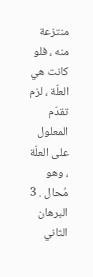منتزعة منه ، فلو كانت هي العلّة ، لزم تقدّم المعلول على العلّة ، وهو مُحال . 3 البرهان الثاني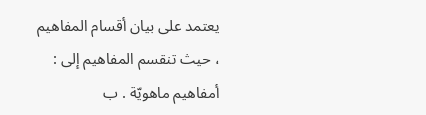يعتمد على بيان أقسام المفاهيم ، حيث تنقسم المفاهيم إلى : أمفاهيم ماهويّة . ب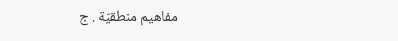مفاهيم منطقيّة . ج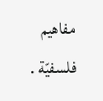مفاهيم فلسفيّة .